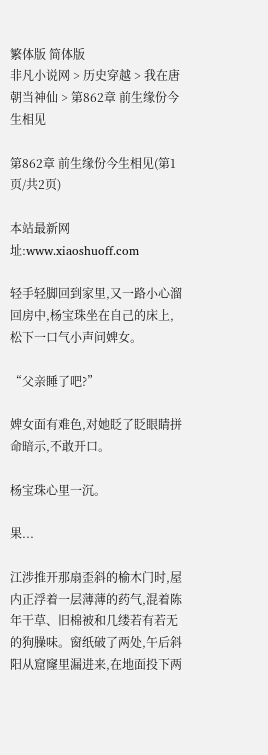繁体版 简体版
非凡小说网 > 历史穿越 > 我在唐朝当神仙 > 第862章 前生缘份今生相见

第862章 前生缘份今生相见(第1页/共2页)

本站最新网址:www.xiaoshuoff.com

轻手轻脚回到家里,又一路小心溜回房中,杨宝珠坐在自己的床上,松下一口气小声问婢女。

“父亲睡了吧?”

婢女面有难色,对她眨了眨眼睛拼命暗示,不敢开口。

杨宝珠心里一沉。

果...

江涉推开那扇歪斜的榆木门时,屋内正浮着一层薄薄的药气,混着陈年干草、旧棉被和几缕若有若无的狗臊味。窗纸破了两处,午后斜阳从窟窿里漏进来,在地面投下两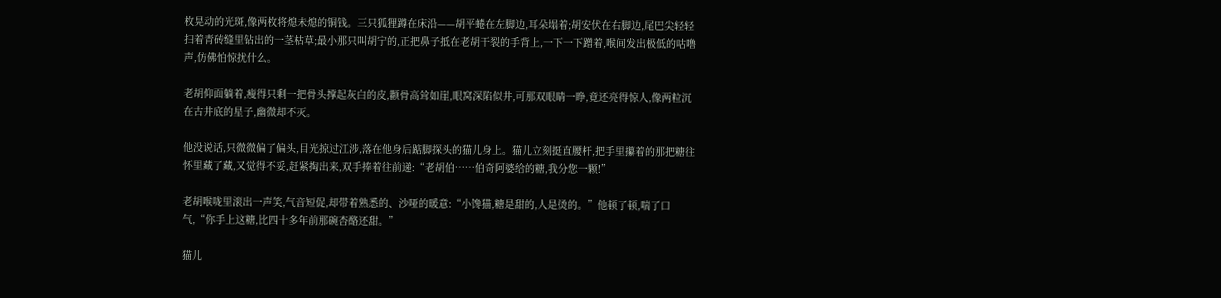枚晃动的光斑,像两枚将熄未熄的铜钱。三只狐狸蹲在床沿——胡平蜷在左脚边,耳朵塌着;胡安伏在右脚边,尾巴尖轻轻扫着青砖缝里钻出的一茎枯草;最小那只叫胡宁的,正把鼻子抵在老胡干裂的手背上,一下一下蹭着,喉间发出极低的咕噜声,仿佛怕惊扰什么。

老胡仰面躺着,瘦得只剩一把骨头撑起灰白的皮,颧骨高耸如崖,眼窝深陷似井,可那双眼睛一睁,竟还亮得惊人,像两粒沉在古井底的星子,幽微却不灭。

他没说话,只微微偏了偏头,目光掠过江涉,落在他身后踮脚探头的猫儿身上。猫儿立刻挺直腰杆,把手里攥着的那把糖往怀里藏了藏,又觉得不妥,赶紧掏出来,双手捧着往前递:“老胡伯……伯奇阿婆给的糖,我分您一颗!”

老胡喉咙里滚出一声笑,气音短促,却带着熟悉的、沙哑的暖意:“小馋猫,糖是甜的,人是烫的。”他顿了顿,喘了口气,“你手上这糖,比四十多年前那碗杏酪还甜。”

猫儿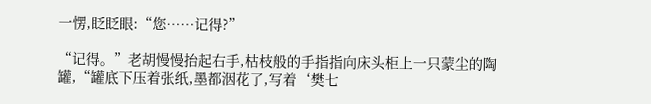一愣,眨眨眼:“您……记得?”

“记得。”老胡慢慢抬起右手,枯枝般的手指指向床头柜上一只蒙尘的陶罐,“罐底下压着张纸,墨都洇花了,写着‘樊七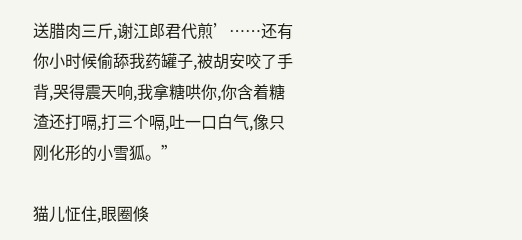送腊肉三斤,谢江郎君代煎’……还有你小时候偷舔我药罐子,被胡安咬了手背,哭得震天响,我拿糖哄你,你含着糖渣还打嗝,打三个嗝,吐一口白气,像只刚化形的小雪狐。”

猫儿怔住,眼圈倏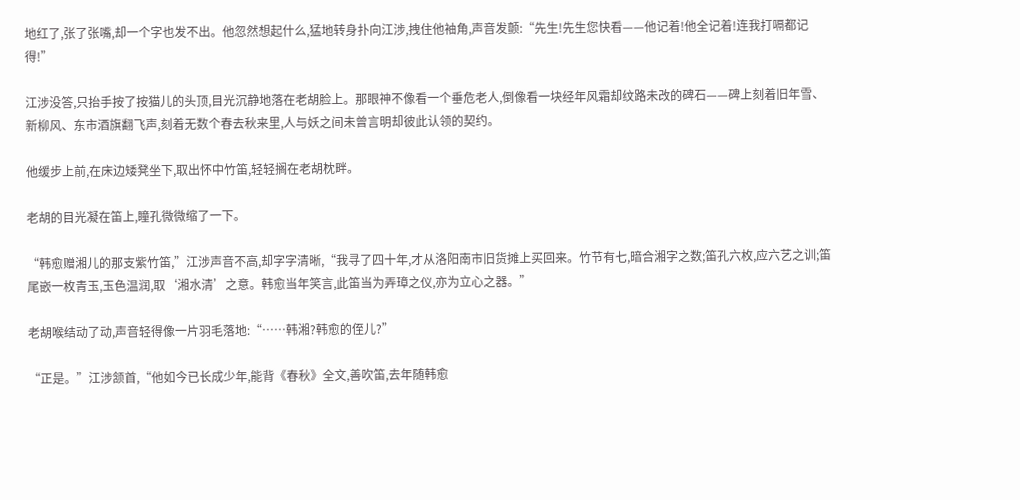地红了,张了张嘴,却一个字也发不出。他忽然想起什么,猛地转身扑向江涉,拽住他袖角,声音发颤:“先生!先生您快看——他记着!他全记着!连我打嗝都记得!”

江涉没答,只抬手按了按猫儿的头顶,目光沉静地落在老胡脸上。那眼神不像看一个垂危老人,倒像看一块经年风霜却纹路未改的碑石——碑上刻着旧年雪、新柳风、东市酒旗翻飞声,刻着无数个春去秋来里,人与妖之间未曾言明却彼此认领的契约。

他缓步上前,在床边矮凳坐下,取出怀中竹笛,轻轻搁在老胡枕畔。

老胡的目光凝在笛上,瞳孔微微缩了一下。

“韩愈赠湘儿的那支紫竹笛,”江涉声音不高,却字字清晰,“我寻了四十年,才从洛阳南市旧货摊上买回来。竹节有七,暗合湘字之数;笛孔六枚,应六艺之训;笛尾嵌一枚青玉,玉色温润,取‘湘水清’之意。韩愈当年笑言,此笛当为弄璋之仪,亦为立心之器。”

老胡喉结动了动,声音轻得像一片羽毛落地:“……韩湘?韩愈的侄儿?”

“正是。”江涉颔首,“他如今已长成少年,能背《春秋》全文,善吹笛,去年随韩愈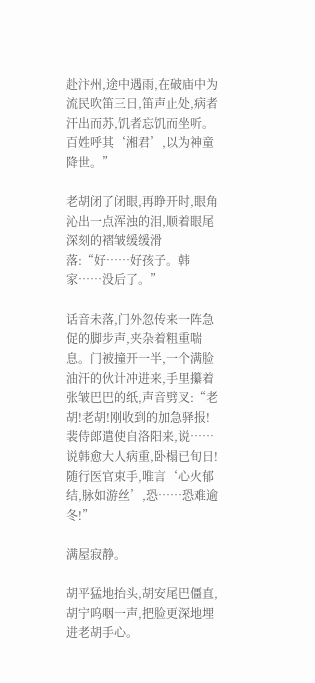赴汴州,途中遇雨,在破庙中为流民吹笛三日,笛声止处,病者汗出而苏,饥者忘饥而坐听。百姓呼其‘湘君’,以为神童降世。”

老胡闭了闭眼,再睁开时,眼角沁出一点浑浊的泪,顺着眼尾深刻的褶皱缓缓滑落:“好……好孩子。韩家……没后了。”

话音未落,门外忽传来一阵急促的脚步声,夹杂着粗重喘息。门被撞开一半,一个满脸油汗的伙计冲进来,手里攥着张皱巴巴的纸,声音劈叉:“老胡!老胡!刚收到的加急驿报!裴侍郎遣使自洛阳来,说……说韩愈大人病重,卧榻已旬日!随行医官束手,唯言‘心火郁结,脉如游丝’,恐……恐难逾冬!”

满屋寂静。

胡平猛地抬头,胡安尾巴僵直,胡宁呜咽一声,把脸更深地埋进老胡手心。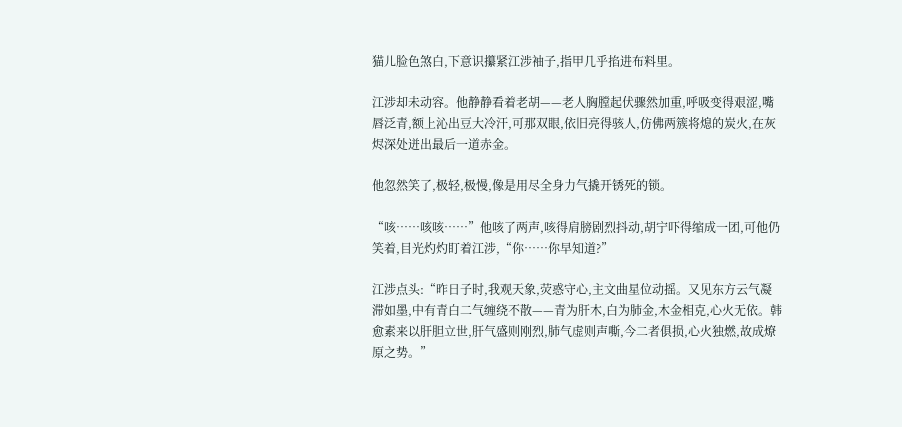猫儿脸色煞白,下意识攥紧江涉袖子,指甲几乎掐进布料里。

江涉却未动容。他静静看着老胡——老人胸膛起伏骤然加重,呼吸变得艰涩,嘴唇泛青,额上沁出豆大冷汗,可那双眼,依旧亮得骇人,仿佛两簇将熄的炭火,在灰烬深处迸出最后一道赤金。

他忽然笑了,极轻,极慢,像是用尽全身力气撬开锈死的锁。

“咳……咳咳……”他咳了两声,咳得肩膀剧烈抖动,胡宁吓得缩成一团,可他仍笑着,目光灼灼盯着江涉,“你……你早知道?”

江涉点头:“昨日子时,我观天象,荧惑守心,主文曲星位动摇。又见东方云气凝滞如墨,中有青白二气缠绕不散——青为肝木,白为肺金,木金相克,心火无依。韩愈素来以肝胆立世,肝气盛则刚烈,肺气虚则声嘶,今二者俱损,心火独燃,故成燎原之势。”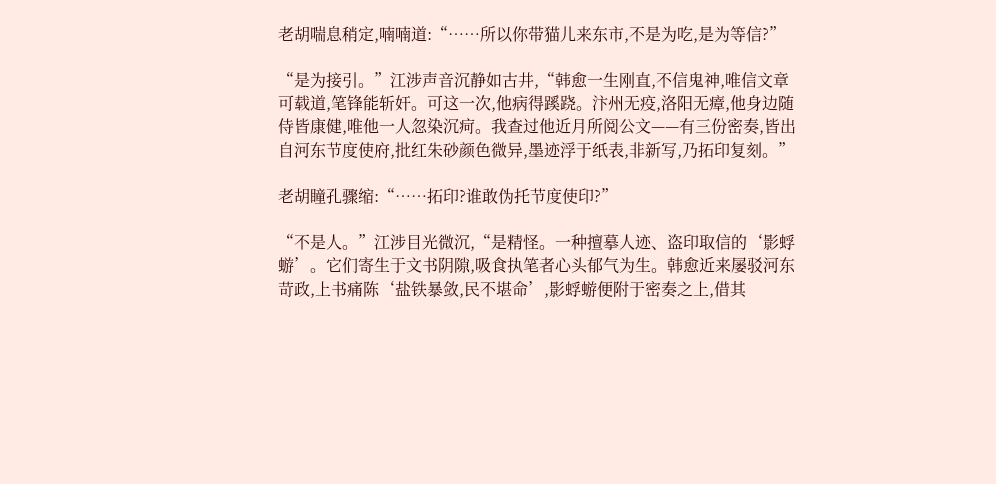老胡喘息稍定,喃喃道:“……所以你带猫儿来东市,不是为吃,是为等信?”

“是为接引。”江涉声音沉静如古井,“韩愈一生刚直,不信鬼神,唯信文章可载道,笔锋能斩奸。可这一次,他病得蹊跷。汴州无疫,洛阳无瘴,他身边随侍皆康健,唯他一人忽染沉疴。我查过他近月所阅公文——有三份密奏,皆出自河东节度使府,批红朱砂颜色微异,墨迹浮于纸表,非新写,乃拓印复刻。”

老胡瞳孔骤缩:“……拓印?谁敢伪托节度使印?”

“不是人。”江涉目光微沉,“是精怪。一种擅摹人迹、盗印取信的‘影蜉蝣’。它们寄生于文书阴隙,吸食执笔者心头郁气为生。韩愈近来屡驳河东苛政,上书痛陈‘盐铁暴敛,民不堪命’,影蜉蝣便附于密奏之上,借其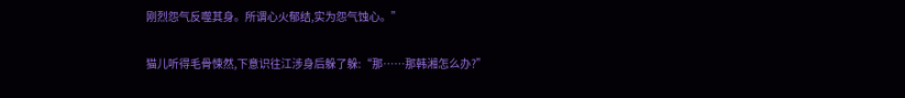刚烈怨气反噬其身。所谓心火郁结,实为怨气蚀心。”

猫儿听得毛骨悚然,下意识往江涉身后躲了躲:“那……那韩湘怎么办?”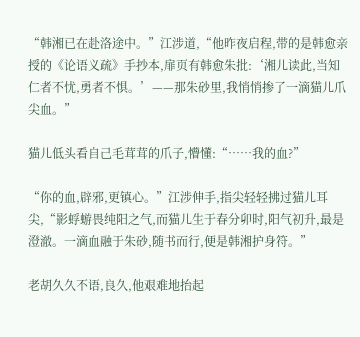“韩湘已在赴洛途中。”江涉道,“他昨夜启程,带的是韩愈亲授的《论语义疏》手抄本,扉页有韩愈朱批:‘湘儿读此,当知仁者不忧,勇者不惧。’——那朱砂里,我悄悄掺了一滴猫儿爪尖血。”

猫儿低头看自己毛茸茸的爪子,懵懂:“……我的血?”

“你的血,辟邪,更镇心。”江涉伸手,指尖轻轻拂过猫儿耳尖,“影蜉蝣畏纯阳之气,而猫儿生于春分卯时,阳气初升,最是澄澈。一滴血融于朱砂,随书而行,便是韩湘护身符。”

老胡久久不语,良久,他艰难地抬起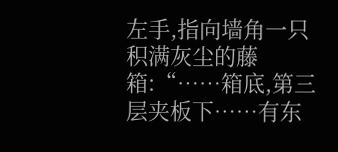左手,指向墙角一只积满灰尘的藤箱:“……箱底,第三层夹板下……有东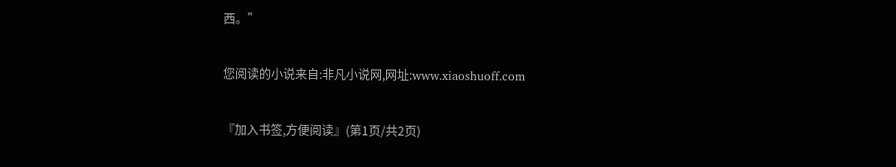西。”

您阅读的小说来自:非凡小说网,网址:www.xiaoshuoff.com

『加入书签,方便阅读』(第1页/共2页)